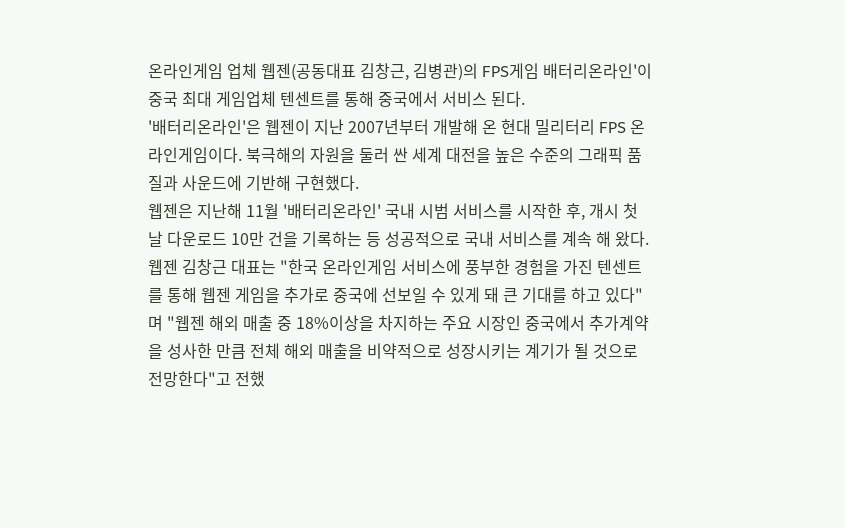온라인게임 업체 웹젠(공동대표 김창근, 김병관)의 FPS게임 배터리온라인'이 중국 최대 게임업체 텐센트를 통해 중국에서 서비스 된다.
'배터리온라인'은 웹젠이 지난 2007년부터 개발해 온 현대 밀리터리 FPS 온라인게임이다. 북극해의 자원을 둘러 싼 세계 대전을 높은 수준의 그래픽 품질과 사운드에 기반해 구현했다.
웹젠은 지난해 11월 '배터리온라인' 국내 시범 서비스를 시작한 후, 개시 첫 날 다운로드 10만 건을 기록하는 등 성공적으로 국내 서비스를 계속 해 왔다.
웹젠 김창근 대표는 "한국 온라인게임 서비스에 풍부한 경험을 가진 텐센트를 통해 웹젠 게임을 추가로 중국에 선보일 수 있게 돼 큰 기대를 하고 있다"며 "웹젠 해외 매출 중 18%이상을 차지하는 주요 시장인 중국에서 추가계약을 성사한 만큼 전체 해외 매출을 비약적으로 성장시키는 계기가 될 것으로 전망한다"고 전했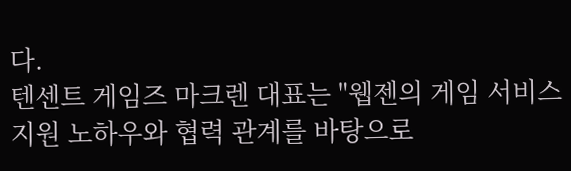다.
텐센트 게임즈 마크렌 대표는 "웹젠의 게임 서비스 지원 노하우와 협력 관계를 바탕으로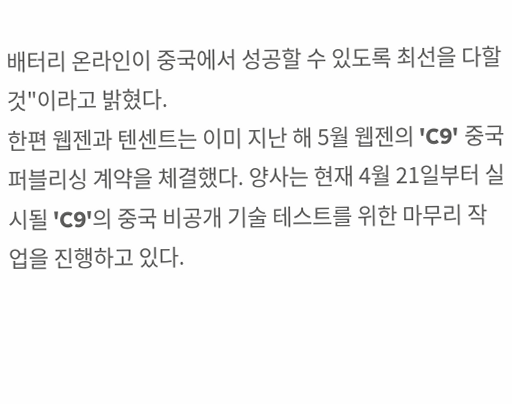배터리 온라인이 중국에서 성공할 수 있도록 최선을 다할 것"이라고 밝혔다.
한편 웹젠과 텐센트는 이미 지난 해 5월 웹젠의 'C9' 중국 퍼블리싱 계약을 체결했다. 양사는 현재 4월 21일부터 실시될 'C9'의 중국 비공개 기술 테스트를 위한 마무리 작업을 진행하고 있다.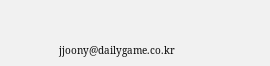jjoony@dailygame.co.kr